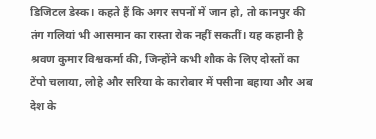डिजिटल डेस्क। कहते हैं कि अगर सपनों में जान हो, तो कानपुर की तंग गलियां भी आसमान का रास्ता रोक नहीं सकतीं। यह कहानी है श्रवण कुमार विश्वकर्मा की, जिन्होंने कभी शौक के लिए दोस्तों का टेंपो चलाया, लोहे और सरिया के कारोबार में पसीना बहाया और अब देश के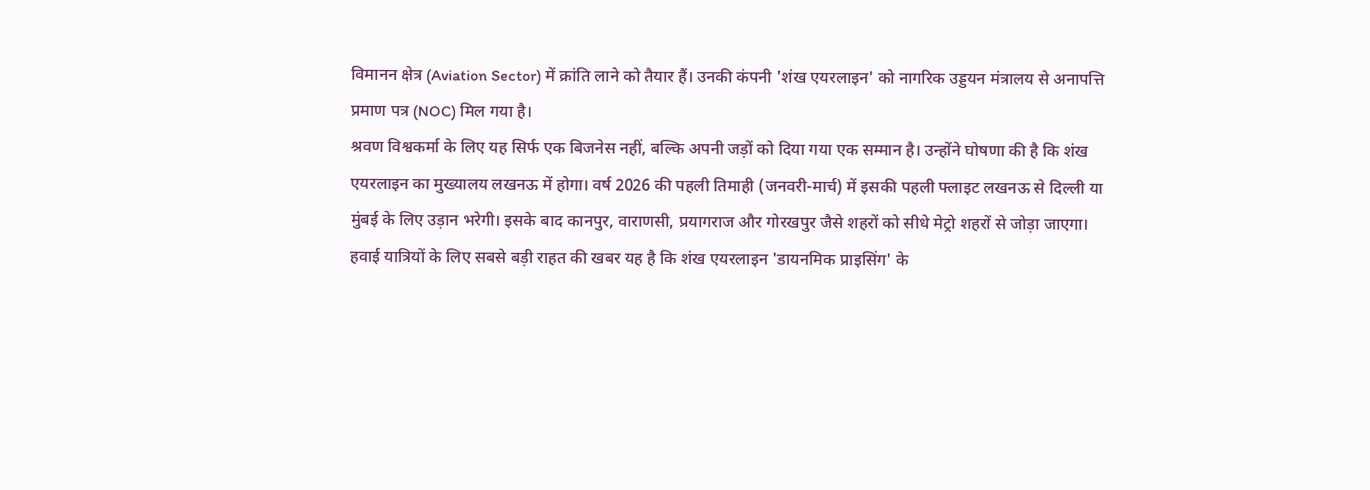विमानन क्षेत्र (Aviation Sector) में क्रांति लाने को तैयार हैं। उनकी कंपनी 'शंख एयरलाइन' को नागरिक उड्डयन मंत्रालय से अनापत्ति प्रमाण पत्र (NOC) मिल गया है।
श्रवण विश्वकर्मा के लिए यह सिर्फ एक बिजनेस नहीं, बल्कि अपनी जड़ों को दिया गया एक सम्मान है। उन्होंने घोषणा की है कि शंख एयरलाइन का मुख्यालय लखनऊ में होगा। वर्ष 2026 की पहली तिमाही (जनवरी-मार्च) में इसकी पहली फ्लाइट लखनऊ से दिल्ली या मुंबई के लिए उड़ान भरेगी। इसके बाद कानपुर, वाराणसी, प्रयागराज और गोरखपुर जैसे शहरों को सीधे मेट्रो शहरों से जोड़ा जाएगा।
हवाई यात्रियों के लिए सबसे बड़ी राहत की खबर यह है कि शंख एयरलाइन 'डायनमिक प्राइसिंग' के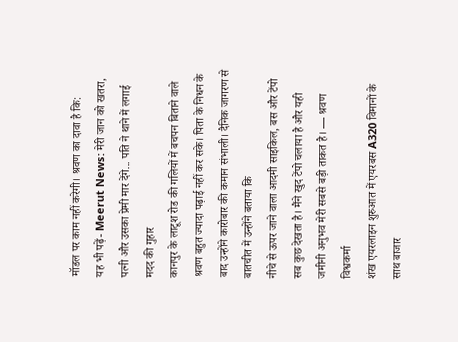मॉडल पर काम नहीं करेगी। श्रवण का दावा है कि:
यह भी पढ़ें- Meerut News: मेरी जान को खतरा, पत्नी और उसका प्रेमी मार देंगे... पति ने थाने में लगाई मदद की गुहार
कानपुर के लाटूश रोड की गलियों में बचपन बिताने वाले श्रवण बहुत ज्यादा पढ़ाई नहीं कर सके। पिता के निधन के बाद उन्होंने कारोबार की कमान संभाली। दैनिक जागरण से बातचीत में उन्होंने बताया कि
नीचे से ऊपर जाने वाला आदमी साइकिल, बस और टेंपो सब कुछ देखता है। मैंने खुद टेंपो चलाया है और यही जमीनी अनुभव मेरी सबसे बड़ी ताकत है। — श्रवण विश्वकर्मा
शंख एयरलाइन शुरुआत में एयरबस A320 विमानों के साथ बाजार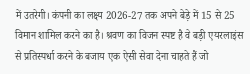में उतरेगी। कंपनी का लक्ष्य 2026-27 तक अपने बेड़े में 15 से 25 विमान शामिल करने का है। श्रवण का विजन स्पष्ट है वे बड़ी एयरलाइंस से प्रतिस्पर्धा करने के बजाय एक ऐसी सेवा देना चाहते हैं जो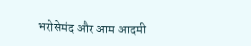भरोसेमंद और आम आदमी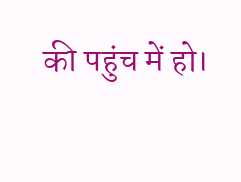की पहुंच में हो।